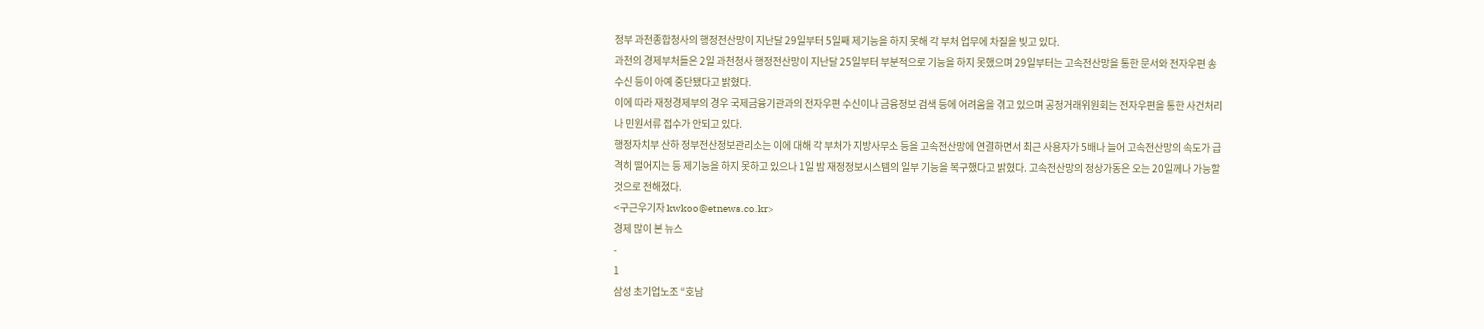정부 과천종합청사의 행정전산망이 지난달 29일부터 5일째 제기능을 하지 못해 각 부처 업무에 차질을 빚고 있다.
과천의 경제부처들은 2일 과천청사 행정전산망이 지난달 25일부터 부분적으로 기능을 하지 못했으며 29일부터는 고속전산망을 통한 문서와 전자우편 송수신 등이 아예 중단됐다고 밝혔다.
이에 따라 재정경제부의 경우 국제금융기관과의 전자우편 수신이나 금융정보 검색 등에 어려움을 겪고 있으며 공정거래위원회는 전자우편을 통한 사건처리나 민원서류 접수가 안되고 있다.
행정자치부 산하 정부전산정보관리소는 이에 대해 각 부처가 지방사무소 등을 고속전산망에 연결하면서 최근 사용자가 5배나 늘어 고속전산망의 속도가 급격히 떨어지는 등 제기능을 하지 못하고 있으나 1일 밤 재정정보시스템의 일부 기능을 복구했다고 밝혔다. 고속전산망의 정상가동은 오는 20일께나 가능할 것으로 전해졌다.
<구근우기자 kwkoo@etnews.co.kr>
경제 많이 본 뉴스
-
1
삼성 초기업노조 “호남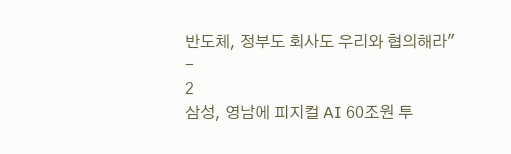반도체, 정부도 회사도 우리와 협의해라"
-
2
삼성, 영남에 피지컬 AI 60조원 투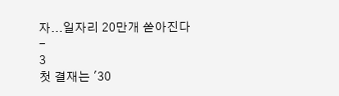자...일자리 20만개 쏟아진다
-
3
첫 결재는 '30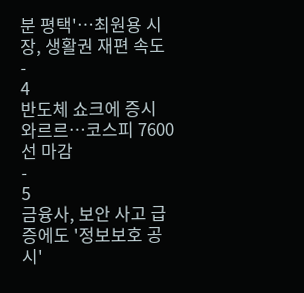분 평택'…최원용 시장, 생활권 재편 속도
-
4
반도체 쇼크에 증시 와르르…코스피 7600선 마감
-
5
금융사, 보안 사고 급증에도 '정보보호 공시'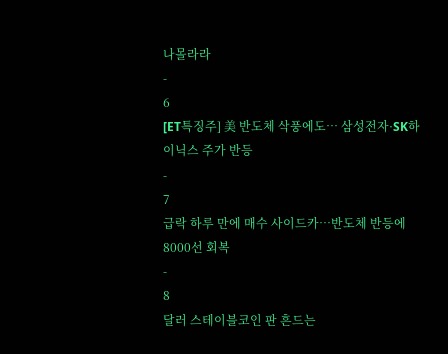나몰라라
-
6
[ET특징주] 美 반도체 삭풍에도… 삼성전자·SK하이닉스 주가 반등
-
7
급락 하루 만에 매수 사이드카…반도체 반등에 8000선 회복
-
8
달러 스테이블코인 판 흔드는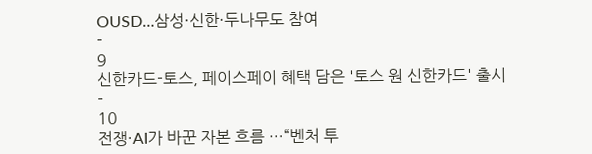OUSD…삼성·신한·두나무도 참여
-
9
신한카드-토스, 페이스페이 혜택 담은 '토스 원 신한카드' 출시
-
10
전쟁·AI가 바꾼 자본 흐름 …“벤처 투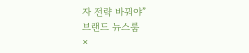자 전략 바꿔야”
브랜드 뉴스룸
×